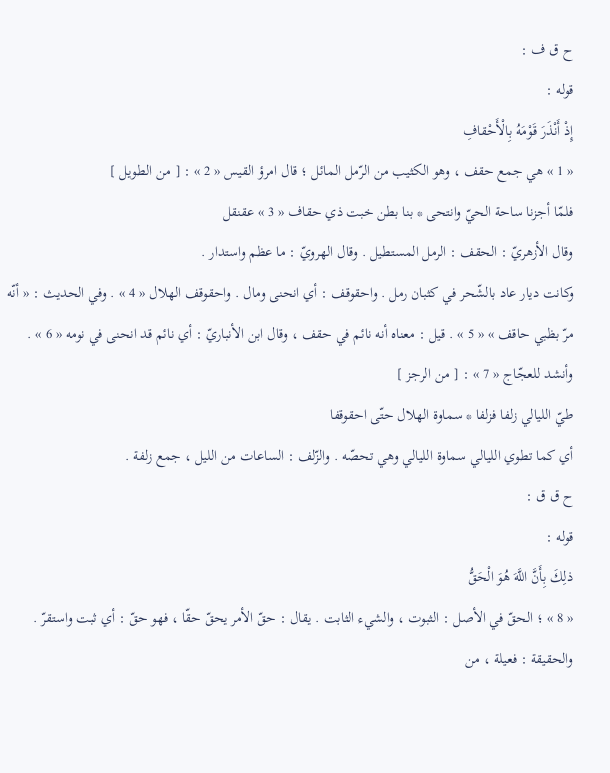ح ق ف :
قوله :
إِذْ أَنْذَرَ قَوْمَهُ بِالْأَحْقافِ
« 1 » هي جمع حقف ، وهو الكثيب من الرّمل المائل ؛ قال امرؤ القيس « 2 » : [ من الطويل ]
فلمّا أجزنا ساحة الحيّ وانتحى * بنا بطن خبت ذي حقاف « 3 » عقنقل
وقال الأزهريّ : الحقف : الرمل المستطيل . وقال الهرويّ : ما عظم واستدار .
وكانت ديار عاد بالشّحر في كثبان رمل . واحقوقف : أي انحنى ومال . واحقوقف الهلال « 4 » . وفي الحديث : « أنّه مرّ بظبي حاقف » « 5 » . قيل : معناه أنه نائم في حقف ، وقال ابن الأنباريّ : أي نائم قد انحنى في نومه « 6 » . وأنشد للعجّاج « 7 » : [ من الرجز ]
طيّ الليالي زلفا فزلفا * سماوة الهلال حتّى احقوقفا
أي كما تطوي الليالي سماوة الليالي وهي تحصّه . والزّلف : الساعات من الليل ، جمع زلفة .
ح ق ق :
قوله :
ذلِكَ بِأَنَّ اللَّهَ هُوَ الْحَقُّ
« 8 » ؛ الحقّ في الأصل : الثبوت ، والشيء الثابت . يقال : حقّ الأمر يحقّ حقّا ، فهو حقّ : أي ثبت واستقرّ . والحقيقة : فعيلة ، من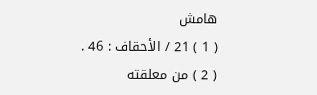هامش
( 1 ) 21 / الأحقاف : 46 .
( 2 ) من معلقته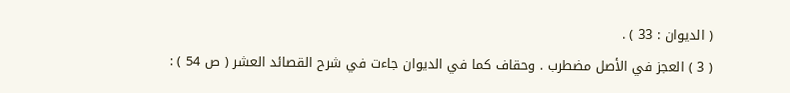( الديوان : 33 ) .
( 3 ) العجز في الأصل مضطرب . وحقاف كما في الديوان جاءت في شرح القصائد العشر ( ص 54 ) :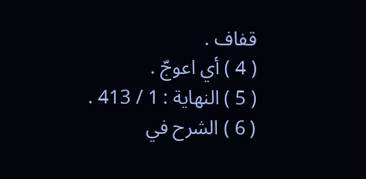قفاف .
( 4 ) أي اعوجّ .
( 5 ) النهاية : 1 / 413 .
( 6 ) الشرح في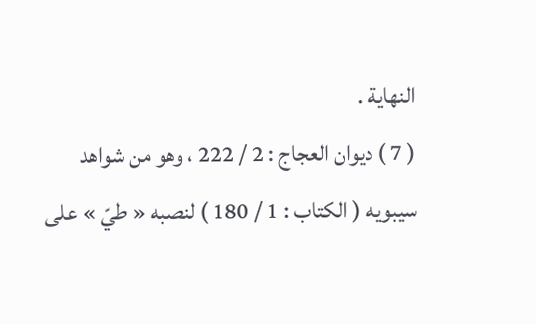النهاية .
( 7 ) ديوان العجاج : 2 / 222 ، وهو من شواهد سيبويه ( الكتاب : 1 / 180 ) لنصبه « طيّ » على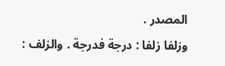المصدر .
وزلفا زلفا : درجة فدرجة . والزلف :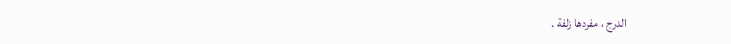الدرج ، مفردها زلفة .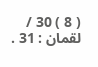( 8 ) 30 / لقمان : 31 .